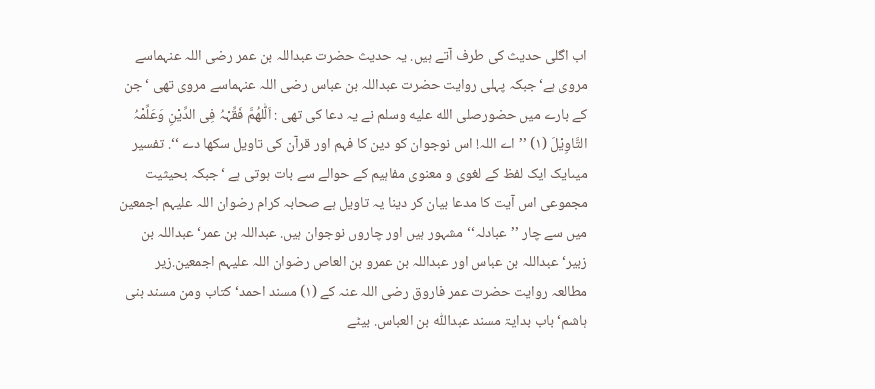اب اگلی حدیث کی طرف آتے ہیں. یہ حدیث حضرت عبداللہ بن عمر رضی اللہ عنہماسے مروی ہے‘جبکہ پہلی روایت حضرت عبداللہ بن عباس رضی اللہ عنہماسے مروی تھی ‘جن کے بارے میں حضورصلى الله عليه وسلم نے یہ دعا کی تھی : اَلّٰلھُمَّ فَقِّہْہُ فِی الدِّیْنِ وَعَلِّمْہُ التَّاوِیْلَ (۱) ’’اے اللہ! اس نوجوان کو دین کا فہم اور قرآن کی تاویل سکھا دے ‘‘. تفسیر میںایک ایک لفظ کے لغوی و معنوی مفاہیم کے حوالے سے بات ہوتی ہے ‘جبکہ بحیثیت مجموعی اس آیت کا مدعا بیان کر دینا یہ تاویل ہے صحابہ کرام رضوان اللہ علیہم اجمعین میں سے چار ’’عبادلہ‘‘ مشہور ہیں اور چاروں نوجوان ہیں. عبداللہ بن عمر‘ عبداللہ بن زبیر‘ عبداللہ بن عباس اور عبداللہ بن عمرو بن العاص رضوان اللہ علیہم اجمعین.زیر مطالعہ روایت حضرت عمر فاروق رضی اللہ عنہ کے (۱) مسند احمد‘ کتاب ومن مسند بنی ہاشم‘ باب بدایۃ مسند عبداللّٰہ بن العباس. بیٹے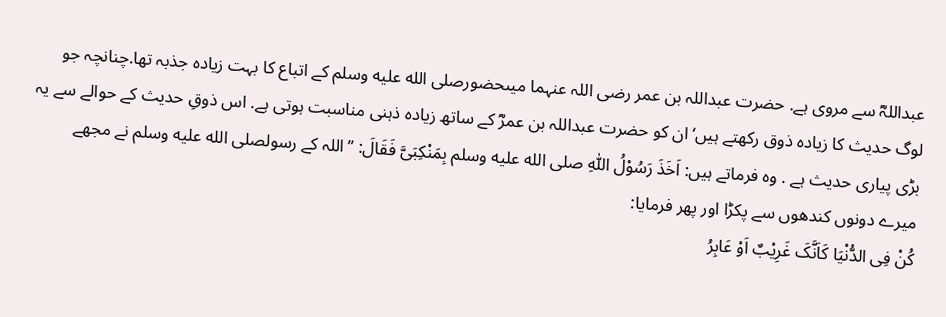عبداللہؓ سے مروی ہے. حضرت عبداللہ بن عمر رضی اللہ عنہما میںحضورصلى الله عليه وسلم کے اتباع کا بہت زیادہ جذبہ تھا.چنانچہ جو لوگ حدیث کا زیادہ ذوق رکھتے ہیں‘ان کو حضرت عبداللہ بن عمرؓ کے ساتھ زیادہ ذہنی مناسبت ہوتی ہے. اس ذوقِ حدیث کے حوالے سے یہ بڑی پیاری حدیث ہے . وہ فرماتے ہیں: اَخَذَ رَسُوْلُ اللّٰہِ صلى الله عليه وسلم بِمَنْکِبَیَّ فَقَالَ: ’’اللہ کے رسولصلى الله عليه وسلم نے مجھے میرے دونوں کندھوں سے پکڑا اور پھر فرمایا:
کُنْ فِی الدُّنْیَا کَاَنَّکَ غَرِیْبٌ اَوْ عَابِرُ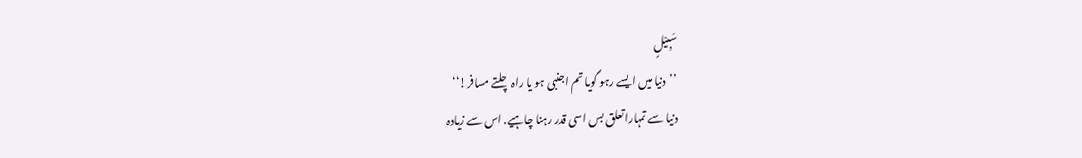سَبِیْلٍ
’’دنیا میں ایسے رہو گویا تم اجنبی ہو یا راہ چلتے مسافر!‘‘
دنیا سے تمہاراتعلق بس اسی قدر رہنا چاہیے. اس سے زیادہ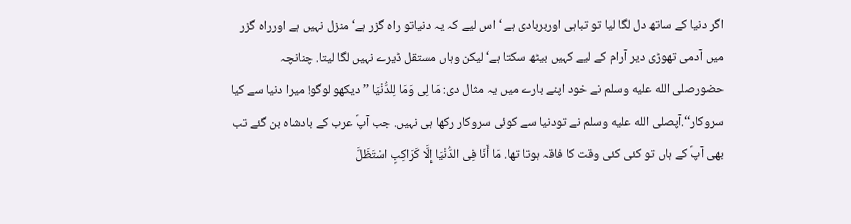اگر دنیا کے ساتھ دل لگا لیا تو تباہی اوربربادی ہے ‘اس لیے کہ یہ دنیاتو راہ گزر ہے‘ منزل نہیں ہے اورراہ گزر میں آدمی تھوڑی دیر آرام کے لیے کہیں بیٹھ سکتا ہے‘لیکن وہاں مستقل ڈیرے نہیں لگا لیتا. چنانچہ حضورصلى الله عليه وسلم نے خود اپنے بارے میں یہ مثال دی: مَا لِی وَمَا لِلدُّنْیَا ’’دیکھو لوگو! میرا دنیا سے کیا سروکار‘‘.آپصلى الله عليه وسلم نے تودنیا سے کوئی سروکار رکھا ہی نہیں. جب آپؐ عرب کے بادشاہ بن گئے تب بھی آپؐ کے ہاں تو کئی کئی وقت کا فاقہ ہوتا تھا. مَا أَنَا فِی الدُّنْیَا إِلَّا کَرَاکِبٍ اسْتَظَلَّ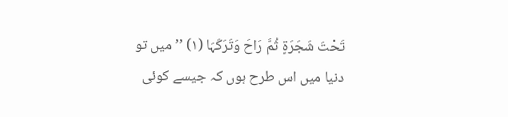تَحْتَ شَجَرَۃٍ ثُمَّ رَاحَ وَتَرَکَہَا (۱) ’’میں تو دنیا میں اس طرح ہوں کہ جیسے کوئی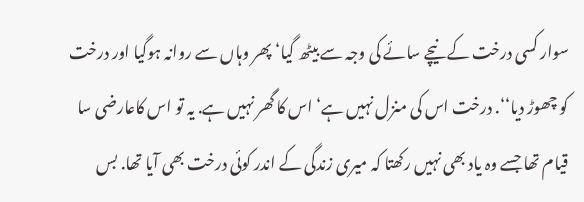سوار کسی درخت کے نیچے سائے کی وجہ سے بیٹھ گیا‘ پھر وہاں سے روانہ ہوگیا اور درخت کو چھوڑ دیا‘‘. درخت اس کی منزل نہیں ہے‘ اس کا گھر نہیں ہے. یہ تو اس کاعارضی سا قیام تھا جسے وہ یاد بھی نہیں رکھتا کہ میری زندگی کے اندر کوئی درخت بھی آیا تھا. بس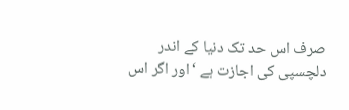صرف اس حد تک دنیا کے اندر دلچسپی کی اجازت ہے ‘اور اگر اس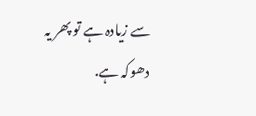سے زیادہ ہے تو پھر یہ دھوکہ ہے.